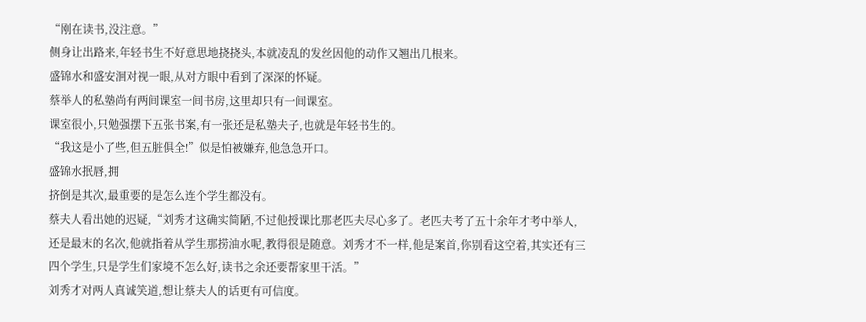“刚在读书,没注意。”
侧身让出路来,年轻书生不好意思地挠挠头,本就凌乱的发丝因他的动作又翘出几根来。
盛锦水和盛安洄对视一眼,从对方眼中看到了深深的怀疑。
蔡举人的私塾尚有两间课室一间书房,这里却只有一间课室。
课室很小,只勉强摆下五张书案,有一张还是私塾夫子,也就是年轻书生的。
“我这是小了些,但五脏俱全!”似是怕被嫌弃,他急急开口。
盛锦水抿唇,拥
挤倒是其次,最重要的是怎么连个学生都没有。
蔡夫人看出她的迟疑,“刘秀才这确实简陋,不过他授课比那老匹夫尽心多了。老匹夫考了五十余年才考中举人,还是最末的名次,他就指着从学生那捞油水呢,教得很是随意。刘秀才不一样,他是案首,你别看这空着,其实还有三四个学生,只是学生们家境不怎么好,读书之余还要帮家里干活。”
刘秀才对两人真诚笑道,想让蔡夫人的话更有可信度。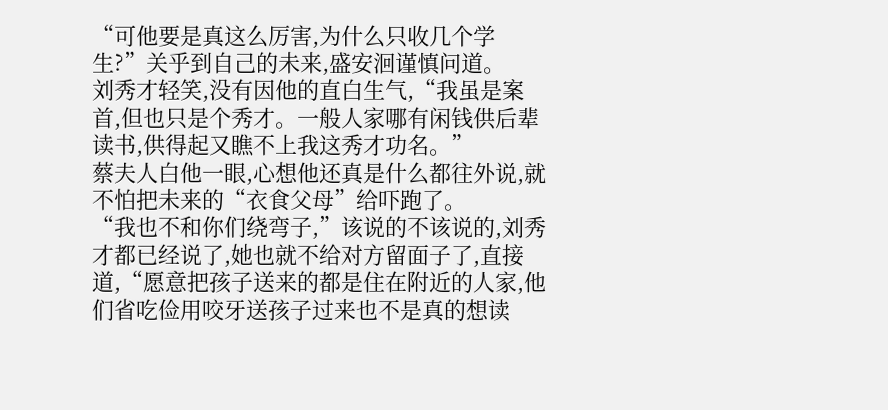“可他要是真这么厉害,为什么只收几个学生?”关乎到自己的未来,盛安洄谨慎问道。
刘秀才轻笑,没有因他的直白生气,“我虽是案首,但也只是个秀才。一般人家哪有闲钱供后辈读书,供得起又瞧不上我这秀才功名。”
蔡夫人白他一眼,心想他还真是什么都往外说,就不怕把未来的“衣食父母”给吓跑了。
“我也不和你们绕弯子,”该说的不该说的,刘秀才都已经说了,她也就不给对方留面子了,直接道,“愿意把孩子送来的都是住在附近的人家,他们省吃俭用咬牙送孩子过来也不是真的想读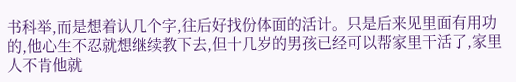书科举,而是想着认几个字,往后好找份体面的活计。只是后来见里面有用功的,他心生不忍就想继续教下去,但十几岁的男孩已经可以帮家里干活了,家里人不肯他就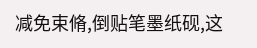减免束脩,倒贴笔墨纸砚,这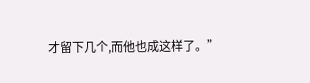才留下几个,而他也成这样了。”